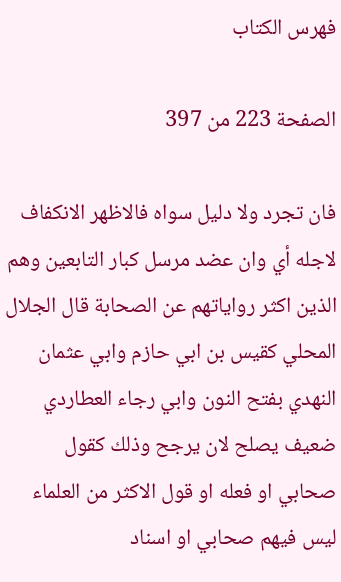فهرس الكتاب

الصفحة 223 من 397

فان تجرد ولا دليل سواه فالاظهر الانكفاف لاجله أي وان عضد مرسل كبار التابعين وهم الذين اكثر رواياتهم عن الصحابة قال الجلال المحلي كقيس بن ابي حازم وابي عثمان النهدي بفتح النون وابي رجاء العطاردي ضعيف يصلح لان يرجح وذلك كقول صحابي او فعله او قول الاكثر من العلماء ليس فيهم صحابي او اسناد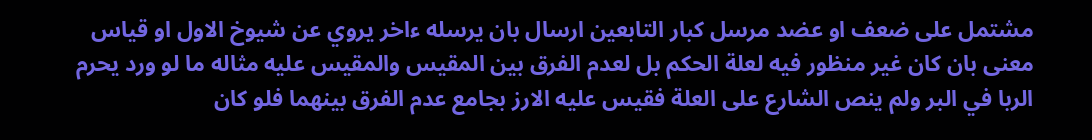مشتمل على ضعف او عضد مرسل كبار التابعين ارسال بان يرسله ءاخر يروي عن شيوخ الاول او قياس معنى بان كان غير منظور فيه لعلة الحكم بل لعدم الفرق بين المقيس والمقيس عليه مثاله ما لو ورد يحرم الربا في البر ولم ينص الشارع على العلة فقيس عليه الارز بجامع عدم الفرق بينهما فلو كان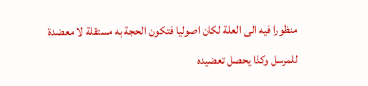منظورا فيه الى العلة لكان اصوليا فتكون الحجة به مستقلة لا معضدة للمرسل وكذا يحصل تعضيده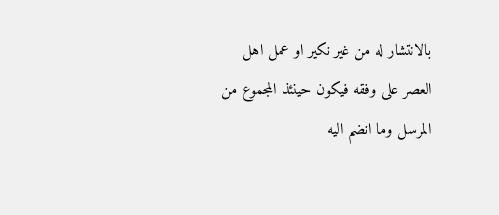بالانتشار له من غير نكير او عمل اهل العصر على وفقه فيكون حينئذ المجموع من المرسل وما انضم اليه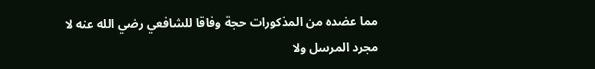مما عضده من المذكورات حجة وفاقا للشافعي رضي الله عنه لا مجرد المرسل ولا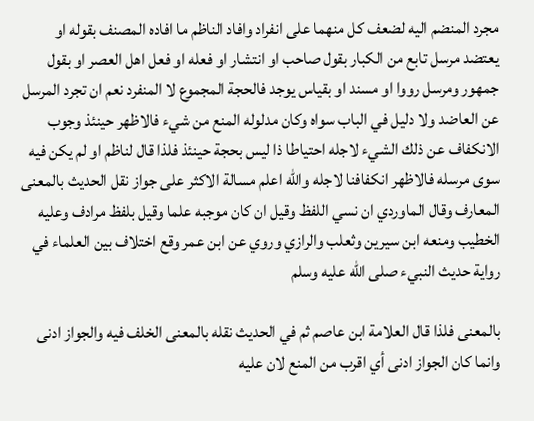مجرد المنضم اليه لضعف كل منهما على انفراد وافاد الناظم ما افاده المصنف بقوله او يعتضد مرسل تابع من الكبار بقول صاحب او انتشار او فعله او فعل اهل العصر او بقول جمهور ومرسل رووا او مسند او بقياس يوجد فالحجة المجموع لا المنفرد نعم ان تجرد المرسل عن العاضد ولا دليل في الباب سواه وكان مدلوله المنع من شيء فالاظهر حينئذ وجوب الانكفاف عن ذلك الشيء لاجله احتياطا ذا ليس بحجة حينئذ فلذا قال لناظم او لم يكن فيه سوى مرسله فالاظهر انكفافنا لاجله والله اعلم مسالة الاكثر على جواز نقل الحديث بالمعنى المعارف وقال الماوردي ان نسي اللفظ وقيل ان كان موجبه علما وقيل بلفظ مرادف وعليه الخطيب ومنعه ابن سيرين وثعلب والرازي وروي عن ابن عمر وقع اختلاف بين العلماء في رواية حديث النبيء صلى الله عليه وسلم

بالمعنى فلذا قال العلامة ابن عاصم ثم في الحديث نقله بالمعنى الخلف فيه والجواز ادنى وانما كان الجواز ادنى أي اقرب من المنع لان عليه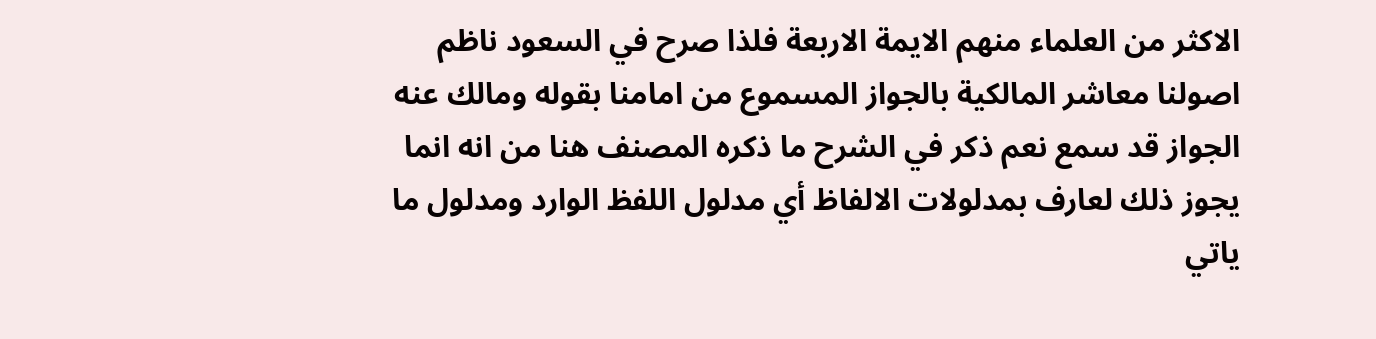الاكثر من العلماء منهم الايمة الاربعة فلذا صرح في السعود ناظم اصولنا معاشر المالكية بالجواز المسموع من امامنا بقوله ومالك عنه الجواز قد سمع نعم ذكر في الشرح ما ذكره المصنف هنا من انه انما يجوز ذلك لعارف بمدلولات الالفاظ أي مدلول اللفظ الوارد ومدلول ما ياتي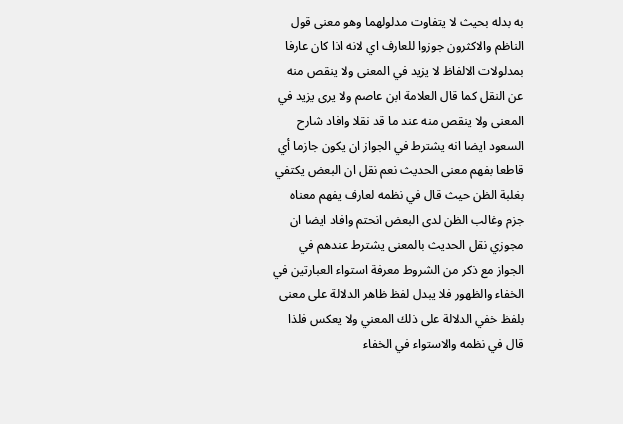به بدله بحيث لا يتفاوت مدلولهما وهو معنى قول الناظم والاكثرون جوزوا للعارف اي لانه اذا كان عارفا بمدلولات الالفاظ لا يزيد في المعنى ولا ينقص منه عن النقل كما قال العلامة ابن عاصم ولا يرى يزيد في المعنى ولا ينقص منه عند ما قد نقلا وافاد شارح السعود ايضا انه يشترط في الجواز ان يكون جازما أي قاطعا بفهم معنى الحديث نعم نقل ان البعض يكتفي بغلبة الظن حيث قال في نظمه لعارف يفهم معناه جزم وغالب الظن لدى البعض انحتم وافاد ايضا ان مجوزي نقل الحديث بالمعنى يشترط عندهم في الجواز مع ذكر من الشروط معرفة استواء العبارتين في الخفاء والظهور فلا يبدل لفظ ظاهر الدلالة على معنى بلفظ خفي الدلالة على ذلك المعني ولا يعكس فلذا قال في نظمه والاستواء في الخفاء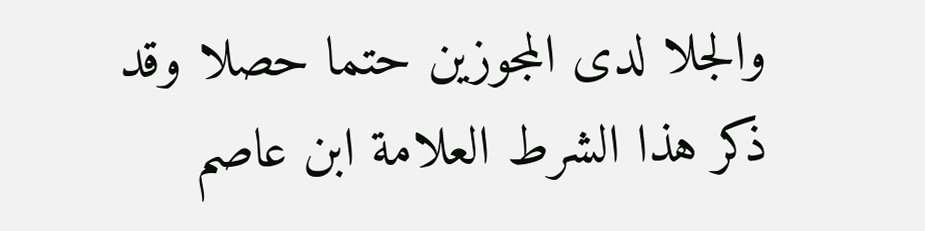والجلا لدى المجوزين حتما حصلا وقد ذكر هذا الشرط العلامة ابن عاصم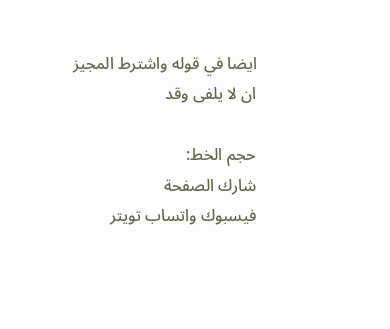ايضا في قوله واشترط المجيز ان لا يلفى وقد

حجم الخط:
شارك الصفحة
فيسبوك واتساب تويتر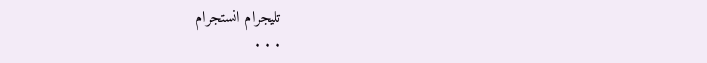تليجرام انستجرام
. . .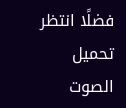فضلًا انتظر تحميل الصوت